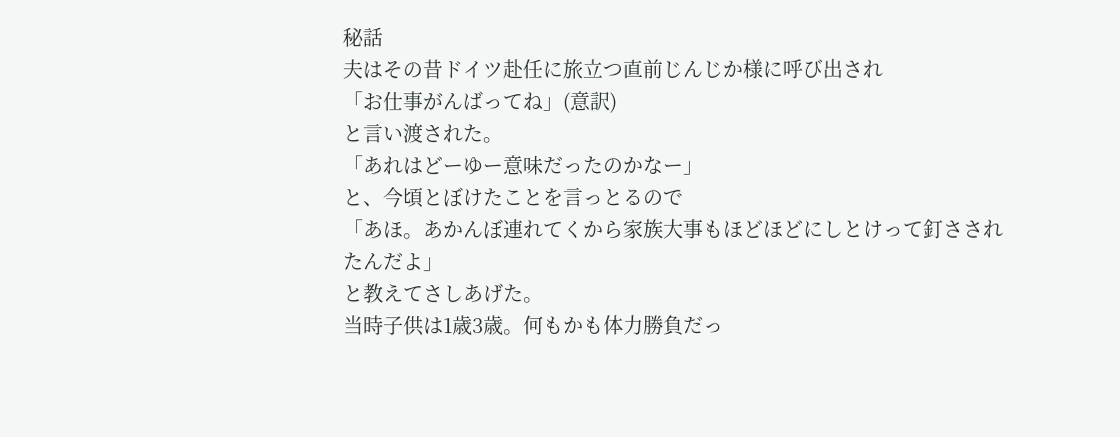秘話
夫はその昔ドイツ赴任に旅立つ直前じんじか様に呼び出され
「お仕事がんばってね」(意訳)
と言い渡された。
「あれはどーゆー意味だったのかなー」
と、今頃とぼけたことを言っとるので
「あほ。あかんぼ連れてくから家族大事もほどほどにしとけって釘さされたんだよ」
と教えてさしあげた。
当時子供は1歳3歳。何もかも体力勝負だっ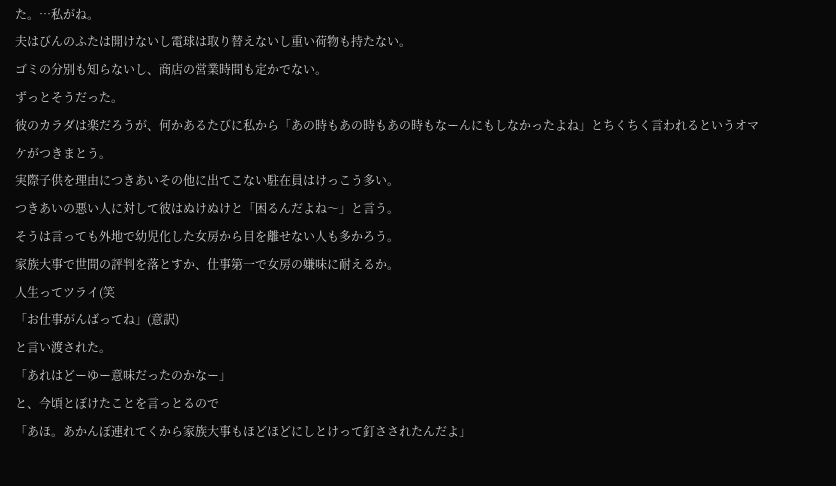た。…私がね。
夫はびんのふたは開けないし電球は取り替えないし重い荷物も持たない。
ゴミの分別も知らないし、商店の営業時間も定かでない。
ずっとそうだった。
彼のカラダは楽だろうが、何かあるたびに私から「あの時もあの時もあの時もなーんにもしなかったよね」とちくちく言われるというオマケがつきまとう。
実際子供を理由につきあいその他に出てこない駐在員はけっこう多い。
つきあいの悪い人に対して彼はぬけぬけと「困るんだよね〜」と言う。
そうは言っても外地で幼児化した女房から目を離せない人も多かろう。
家族大事で世間の評判を落とすか、仕事第一で女房の嫌味に耐えるか。
人生ってツライ(笑
「お仕事がんばってね」(意訳)
と言い渡された。
「あれはどーゆー意味だったのかなー」
と、今頃とぼけたことを言っとるので
「あほ。あかんぼ連れてくから家族大事もほどほどにしとけって釘さされたんだよ」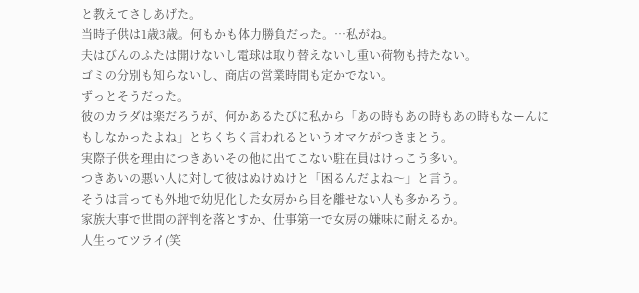と教えてさしあげた。
当時子供は1歳3歳。何もかも体力勝負だった。…私がね。
夫はびんのふたは開けないし電球は取り替えないし重い荷物も持たない。
ゴミの分別も知らないし、商店の営業時間も定かでない。
ずっとそうだった。
彼のカラダは楽だろうが、何かあるたびに私から「あの時もあの時もあの時もなーんにもしなかったよね」とちくちく言われるというオマケがつきまとう。
実際子供を理由につきあいその他に出てこない駐在員はけっこう多い。
つきあいの悪い人に対して彼はぬけぬけと「困るんだよね〜」と言う。
そうは言っても外地で幼児化した女房から目を離せない人も多かろう。
家族大事で世間の評判を落とすか、仕事第一で女房の嫌味に耐えるか。
人生ってツライ(笑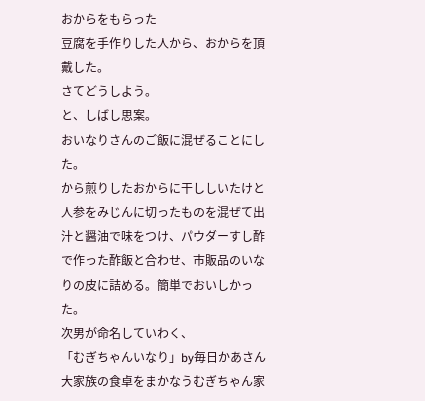おからをもらった
豆腐を手作りした人から、おからを頂戴した。
さてどうしよう。
と、しばし思案。
おいなりさんのご飯に混ぜることにした。
から煎りしたおからに干ししいたけと人参をみじんに切ったものを混ぜて出汁と醤油で味をつけ、パウダーすし酢で作った酢飯と合わせ、市販品のいなりの皮に詰める。簡単でおいしかった。
次男が命名していわく、
「むぎちゃんいなり」by毎日かあさん
大家族の食卓をまかなうむぎちゃん家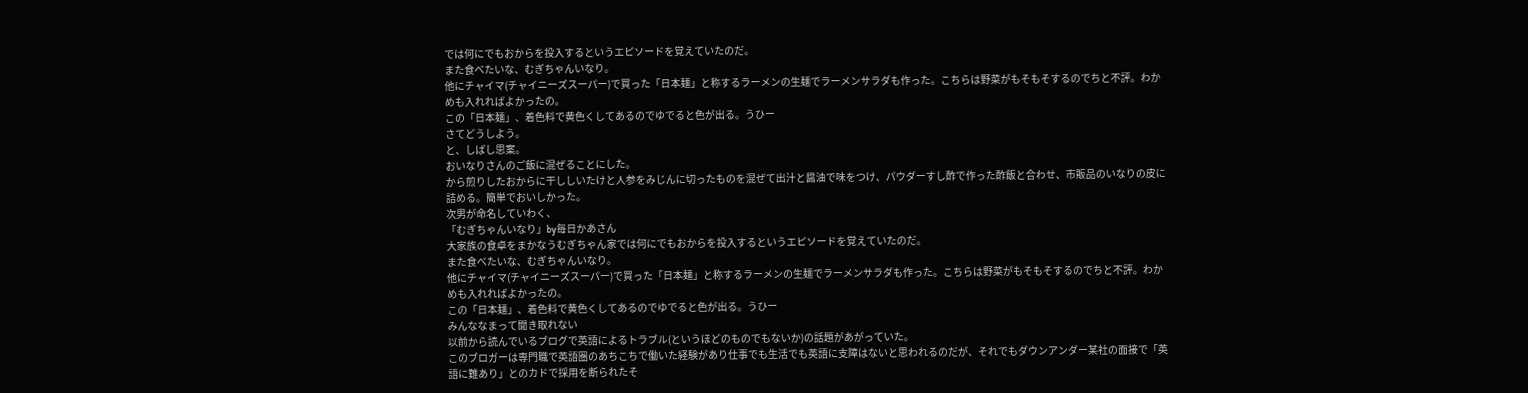では何にでもおからを投入するというエピソードを覚えていたのだ。
また食べたいな、むぎちゃんいなり。
他にチャイマ(チャイニーズスーパー)で買った「日本麺」と称するラーメンの生麺でラーメンサラダも作った。こちらは野菜がもそもそするのでちと不評。わかめも入れればよかったの。
この「日本麺」、着色料で黄色くしてあるのでゆでると色が出る。うひー
さてどうしよう。
と、しばし思案。
おいなりさんのご飯に混ぜることにした。
から煎りしたおからに干ししいたけと人参をみじんに切ったものを混ぜて出汁と醤油で味をつけ、パウダーすし酢で作った酢飯と合わせ、市販品のいなりの皮に詰める。簡単でおいしかった。
次男が命名していわく、
「むぎちゃんいなり」by毎日かあさん
大家族の食卓をまかなうむぎちゃん家では何にでもおからを投入するというエピソードを覚えていたのだ。
また食べたいな、むぎちゃんいなり。
他にチャイマ(チャイニーズスーパー)で買った「日本麺」と称するラーメンの生麺でラーメンサラダも作った。こちらは野菜がもそもそするのでちと不評。わかめも入れればよかったの。
この「日本麺」、着色料で黄色くしてあるのでゆでると色が出る。うひー
みんななまって聞き取れない
以前から読んでいるブログで英語によるトラブル(というほどのものでもないか)の話題があがっていた。
このブロガーは専門職で英語圏のあちこちで働いた経験があり仕事でも生活でも英語に支障はないと思われるのだが、それでもダウンアンダー某社の面接で「英語に難あり」とのカドで採用を断られたそ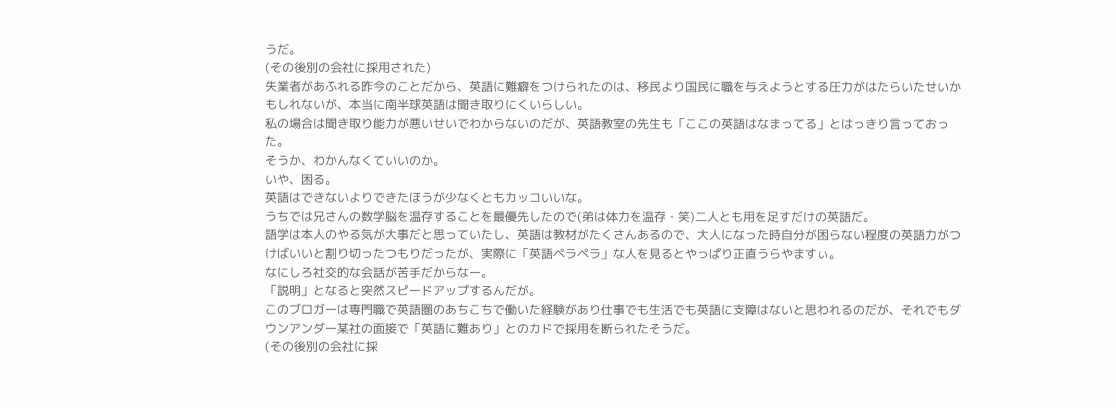うだ。
(その後別の会社に採用された)
失業者があふれる昨今のことだから、英語に難癖をつけられたのは、移民より国民に職を与えようとする圧力がはたらいたせいかもしれないが、本当に南半球英語は聞き取りにくいらしい。
私の場合は聞き取り能力が悪いせいでわからないのだが、英語教室の先生も「ここの英語はなまってる」とはっきり言っておった。
そうか、わかんなくていいのか。
いや、困る。
英語はできないよりできたほうが少なくともカッコいいな。
うちでは兄さんの数学脳を温存することを最優先したので(弟は体力を温存・笑)二人とも用を足すだけの英語だ。
語学は本人のやる気が大事だと思っていたし、英語は教材がたくさんあるので、大人になった時自分が困らない程度の英語力がつけばいいと割り切ったつもりだったが、実際に「英語ペラペラ」な人を見るとやっぱり正直うらやますぃ。
なにしろ社交的な会話が苦手だからなー。
「説明」となると突然スピードアップするんだが。
このブロガーは専門職で英語圏のあちこちで働いた経験があり仕事でも生活でも英語に支障はないと思われるのだが、それでもダウンアンダー某社の面接で「英語に難あり」とのカドで採用を断られたそうだ。
(その後別の会社に採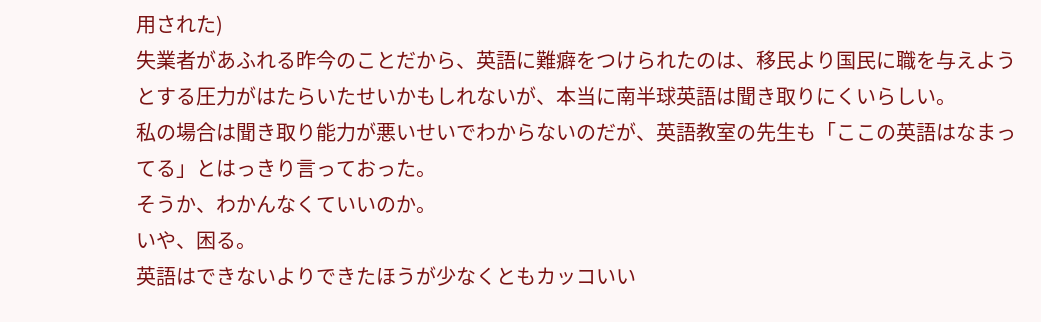用された)
失業者があふれる昨今のことだから、英語に難癖をつけられたのは、移民より国民に職を与えようとする圧力がはたらいたせいかもしれないが、本当に南半球英語は聞き取りにくいらしい。
私の場合は聞き取り能力が悪いせいでわからないのだが、英語教室の先生も「ここの英語はなまってる」とはっきり言っておった。
そうか、わかんなくていいのか。
いや、困る。
英語はできないよりできたほうが少なくともカッコいい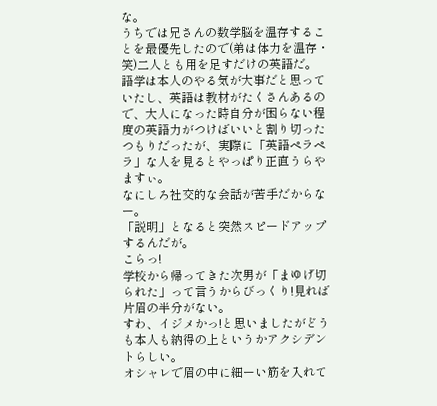な。
うちでは兄さんの数学脳を温存することを最優先したので(弟は体力を温存・笑)二人とも用を足すだけの英語だ。
語学は本人のやる気が大事だと思っていたし、英語は教材がたくさんあるので、大人になった時自分が困らない程度の英語力がつけばいいと割り切ったつもりだったが、実際に「英語ペラペラ」な人を見るとやっぱり正直うらやますぃ。
なにしろ社交的な会話が苦手だからなー。
「説明」となると突然スピードアップするんだが。
こらっ!
学校から帰ってきた次男が「まゆげ切られた」って言うからびっくり!見れば片眉の半分がない。
すわ、イジメかっ!と思いましたがどうも本人も納得の上というかアクシデントらしい。
オシャレで眉の中に細ーい筋を入れて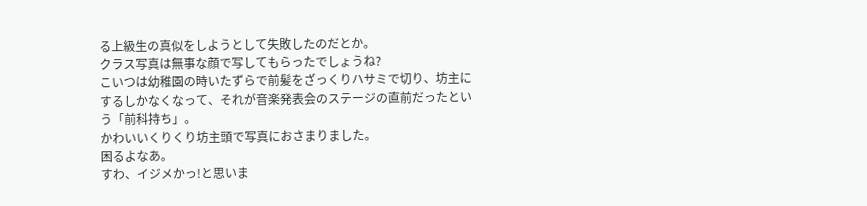る上級生の真似をしようとして失敗したのだとか。
クラス写真は無事な顔で写してもらったでしょうね?
こいつは幼稚園の時いたずらで前髪をざっくりハサミで切り、坊主にするしかなくなって、それが音楽発表会のステージの直前だったという「前科持ち」。
かわいいくりくり坊主頭で写真におさまりました。
困るよなあ。
すわ、イジメかっ!と思いま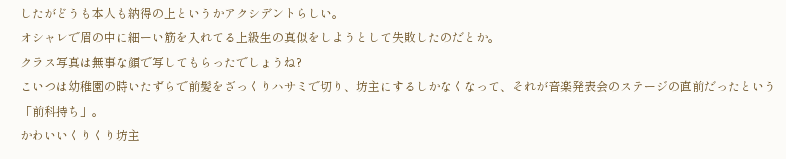したがどうも本人も納得の上というかアクシデントらしい。
オシャレで眉の中に細ーい筋を入れてる上級生の真似をしようとして失敗したのだとか。
クラス写真は無事な顔で写してもらったでしょうね?
こいつは幼稚園の時いたずらで前髪をざっくりハサミで切り、坊主にするしかなくなって、それが音楽発表会のステージの直前だったという「前科持ち」。
かわいいくりくり坊主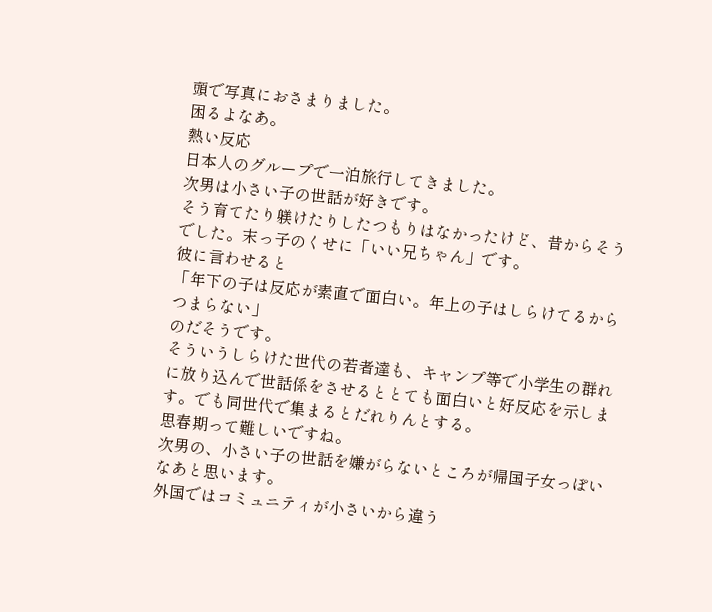頭で写真におさまりました。
困るよなあ。
熱い反応
日本人のグループで一泊旅行してきました。
次男は小さい子の世話が好きです。
そう育てたり躾けたりしたつもりはなかったけど、昔からそうでした。末っ子のくせに「いい兄ちゃん」です。
彼に言わせると
「年下の子は反応が素直で面白い。年上の子はしらけてるからつまらない」
のだそうです。
そういうしらけた世代の若者達も、キャンプ等で小学生の群れに放り込んで世話係をさせるととても面白いと好反応を示します。でも同世代で集まるとだれりんとする。
思春期って難しいですね。
次男の、小さい子の世話を嫌がらないところが帰国子女っぽいなあと思います。
外国ではコミュニティが小さいから違う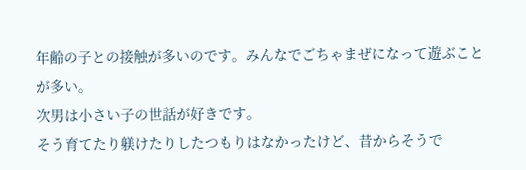年齢の子との接触が多いのです。みんなでごちゃまぜになって遊ぶことが多い。
次男は小さい子の世話が好きです。
そう育てたり躾けたりしたつもりはなかったけど、昔からそうで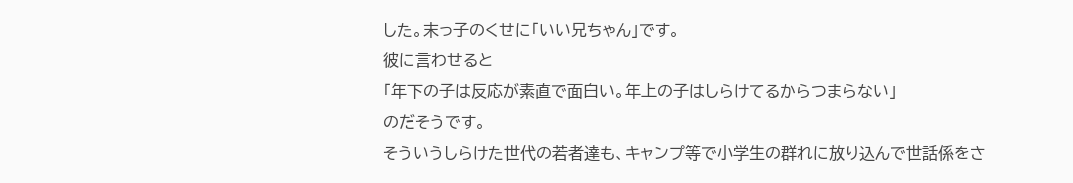した。末っ子のくせに「いい兄ちゃん」です。
彼に言わせると
「年下の子は反応が素直で面白い。年上の子はしらけてるからつまらない」
のだそうです。
そういうしらけた世代の若者達も、キャンプ等で小学生の群れに放り込んで世話係をさ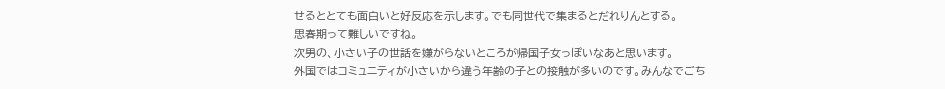せるととても面白いと好反応を示します。でも同世代で集まるとだれりんとする。
思春期って難しいですね。
次男の、小さい子の世話を嫌がらないところが帰国子女っぽいなあと思います。
外国ではコミュニティが小さいから違う年齢の子との接触が多いのです。みんなでごち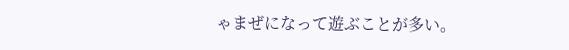ゃまぜになって遊ぶことが多い。